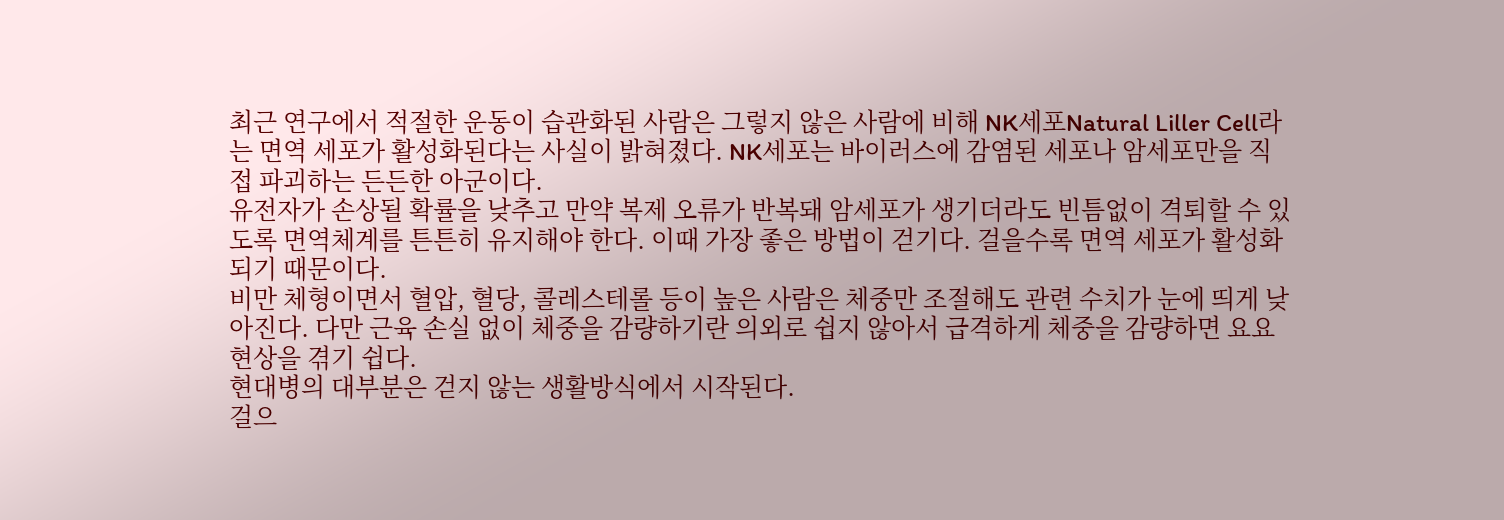최근 연구에서 적절한 운동이 습관화된 사람은 그렇지 않은 사람에 비해 NK세포Natural Liller Cell라는 면역 세포가 활성화된다는 사실이 밝혀졌다. NK세포는 바이러스에 감염된 세포나 암세포만을 직접 파괴하는 든든한 아군이다.
유전자가 손상될 확률을 낮추고 만약 복제 오류가 반복돼 암세포가 생기더라도 빈틈없이 격퇴할 수 있도록 면역체계를 튼튼히 유지해야 한다. 이때 가장 좋은 방법이 걷기다. 걸을수록 면역 세포가 활성화되기 때문이다.
비만 체형이면서 혈압, 혈당, 콜레스테롤 등이 높은 사람은 체중만 조절해도 관련 수치가 눈에 띄게 낮아진다. 다만 근육 손실 없이 체중을 감량하기란 의외로 쉽지 않아서 급격하게 체중을 감량하면 요요 현상을 겪기 쉽다.
현대병의 대부분은 걷지 않는 생활방식에서 시작된다.
걸으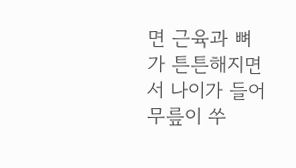면 근육과 뼈가 튼튼해지면서 나이가 들어 무릎이 쑤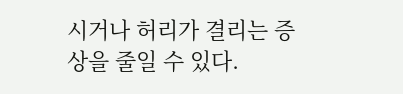시거나 허리가 결리는 증상을 줄일 수 있다.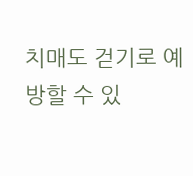치매도 걷기로 예방할 수 있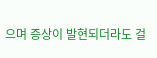으며 증상이 발현되더라도 걸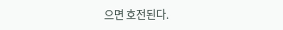으면 호전된다.